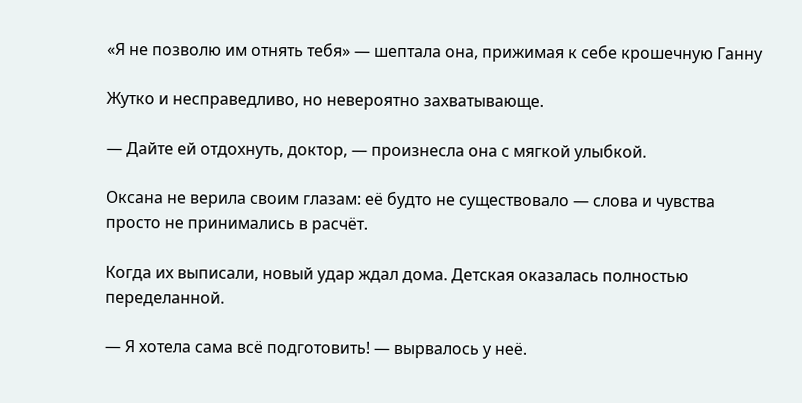«Я не позволю им отнять тебя» — шептала она, прижимая к себе крошечную Ганну

Жутко и несправедливо, но невероятно захватывающе.

— Дайте ей отдохнуть, доктор, — произнесла она с мягкой улыбкой.

Оксана не верила своим глазам: её будто не существовало — слова и чувства просто не принимались в расчёт.

Когда их выписали, новый удар ждал дома. Детская оказалась полностью переделанной.

— Я хотела сама всё подготовить! — вырвалось у неё.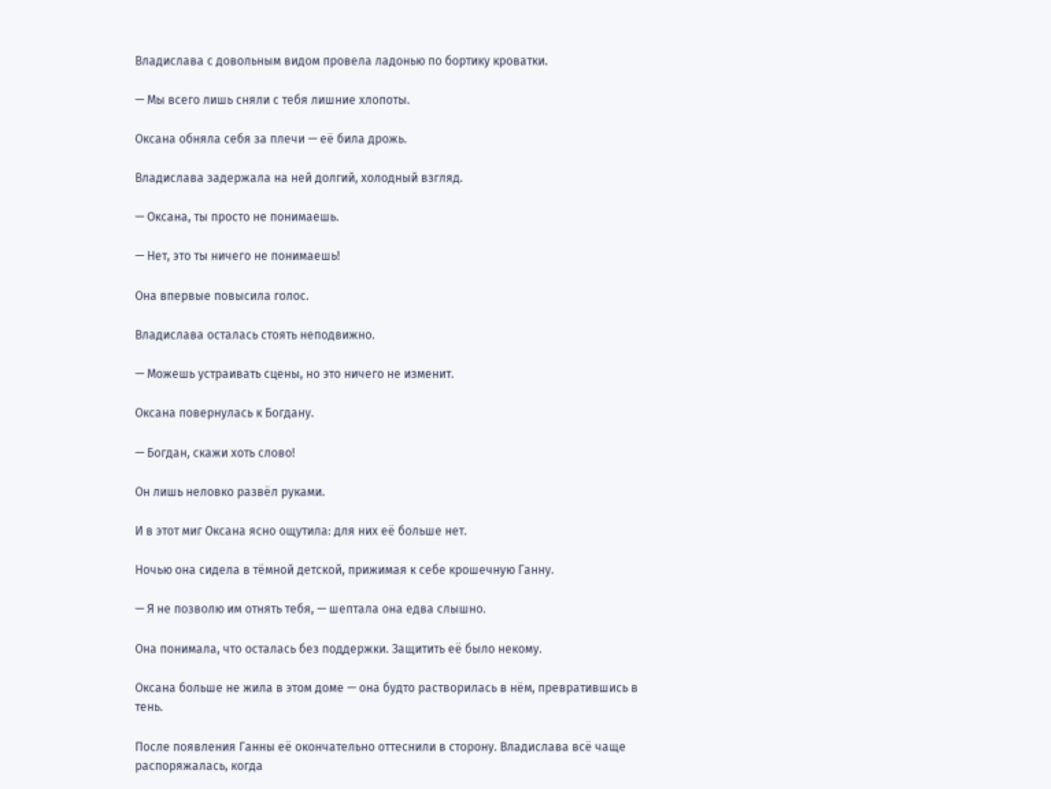Владислава с довольным видом провела ладонью по бортику кроватки.

— Мы всего лишь сняли с тебя лишние хлопоты.

Оксана обняла себя за плечи — её била дрожь.

Владислава задержала на ней долгий, холодный взгляд.

— Оксана, ты просто не понимаешь.

— Нет, это ты ничего не понимаешь!

Она впервые повысила голос.

Владислава осталась стоять неподвижно.

— Можешь устраивать сцены, но это ничего не изменит.

Оксана повернулась к Богдану.

— Богдан, скажи хоть слово!

Он лишь неловко развёл руками.

И в этот миг Оксана ясно ощутила: для них её больше нет.

Ночью она сидела в тёмной детской, прижимая к себе крошечную Ганну.

— Я не позволю им отнять тебя, — шептала она едва слышно.

Она понимала, что осталась без поддержки. Защитить её было некому.

Оксана больше не жила в этом доме — она будто растворилась в нём, превратившись в тень.

После появления Ганны её окончательно оттеснили в сторону. Владислава всё чаще распоряжалась, когда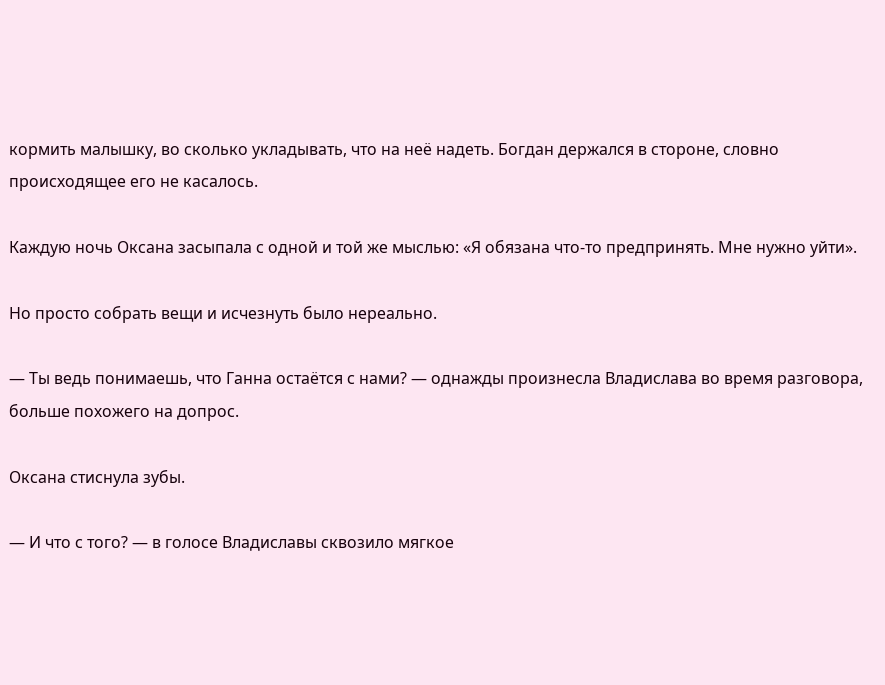кормить малышку, во сколько укладывать, что на неё надеть. Богдан держался в стороне, словно происходящее его не касалось.

Каждую ночь Оксана засыпала с одной и той же мыслью: «Я обязана что-то предпринять. Мне нужно уйти».

Но просто собрать вещи и исчезнуть было нереально.

— Ты ведь понимаешь, что Ганна остаётся с нами? — однажды произнесла Владислава во время разговора, больше похожего на допрос.

Оксана стиснула зубы.

— И что с того? — в голосе Владиславы сквозило мягкое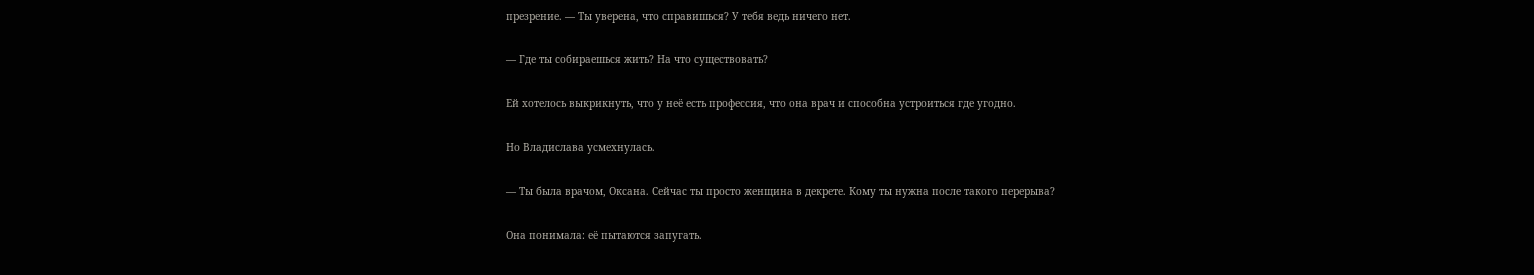презрение. — Ты уверена, что справишься? У тебя ведь ничего нет.

— Где ты собираешься жить? На что существовать?

Ей хотелось выкрикнуть, что у неё есть профессия, что она врач и способна устроиться где угодно.

Но Владислава усмехнулась.

— Ты была врачом, Оксана. Сейчас ты просто женщина в декрете. Кому ты нужна после такого перерыва?

Она понимала: её пытаются запугать.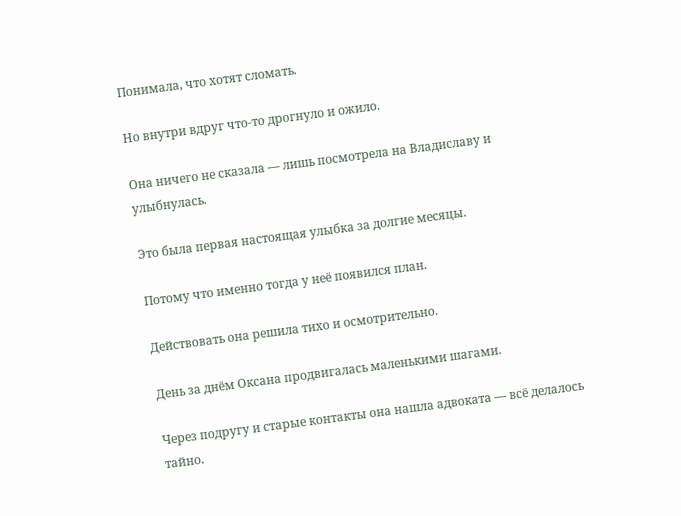Понимала, что хотят сломать.

Но внутри вдруг что-то дрогнуло и ожило.

Она ничего не сказала — лишь посмотрела на Владиславу и улыбнулась.

Это была первая настоящая улыбка за долгие месяцы.

Потому что именно тогда у неё появился план.

Действовать она решила тихо и осмотрительно.

День за днём Оксана продвигалась маленькими шагами.

Через подругу и старые контакты она нашла адвоката — всё делалось тайно.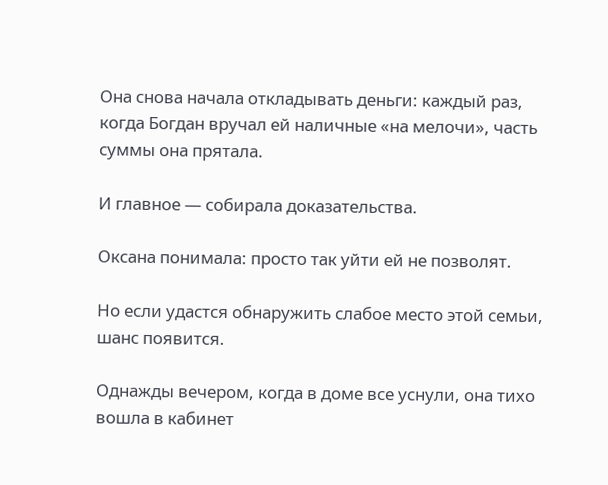Она снова начала откладывать деньги: каждый раз, когда Богдан вручал ей наличные «на мелочи», часть суммы она прятала.

И главное — собирала доказательства.

Оксана понимала: просто так уйти ей не позволят.

Но если удастся обнаружить слабое место этой семьи, шанс появится.

Однажды вечером, когда в доме все уснули, она тихо вошла в кабинет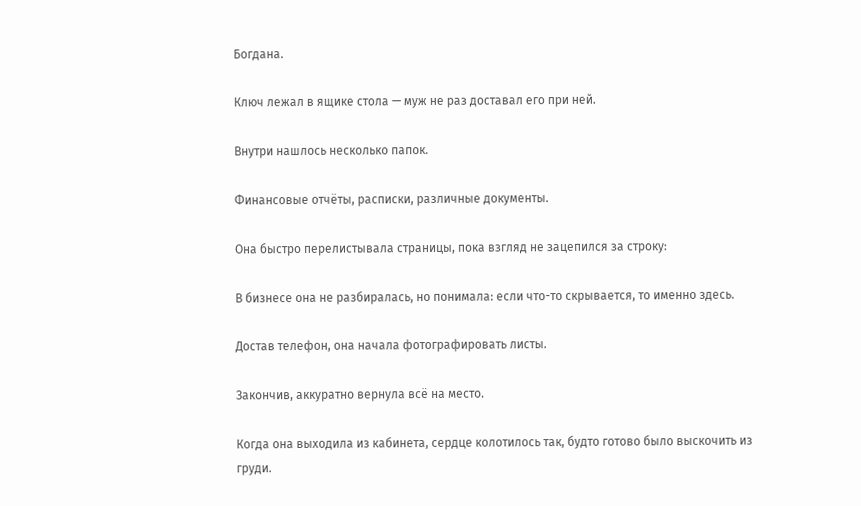Богдана.

Ключ лежал в ящике стола — муж не раз доставал его при ней.

Внутри нашлось несколько папок.

Финансовые отчёты, расписки, различные документы.

Она быстро перелистывала страницы, пока взгляд не зацепился за строку:

В бизнесе она не разбиралась, но понимала: если что-то скрывается, то именно здесь.

Достав телефон, она начала фотографировать листы.

Закончив, аккуратно вернула всё на место.

Когда она выходила из кабинета, сердце колотилось так, будто готово было выскочить из груди.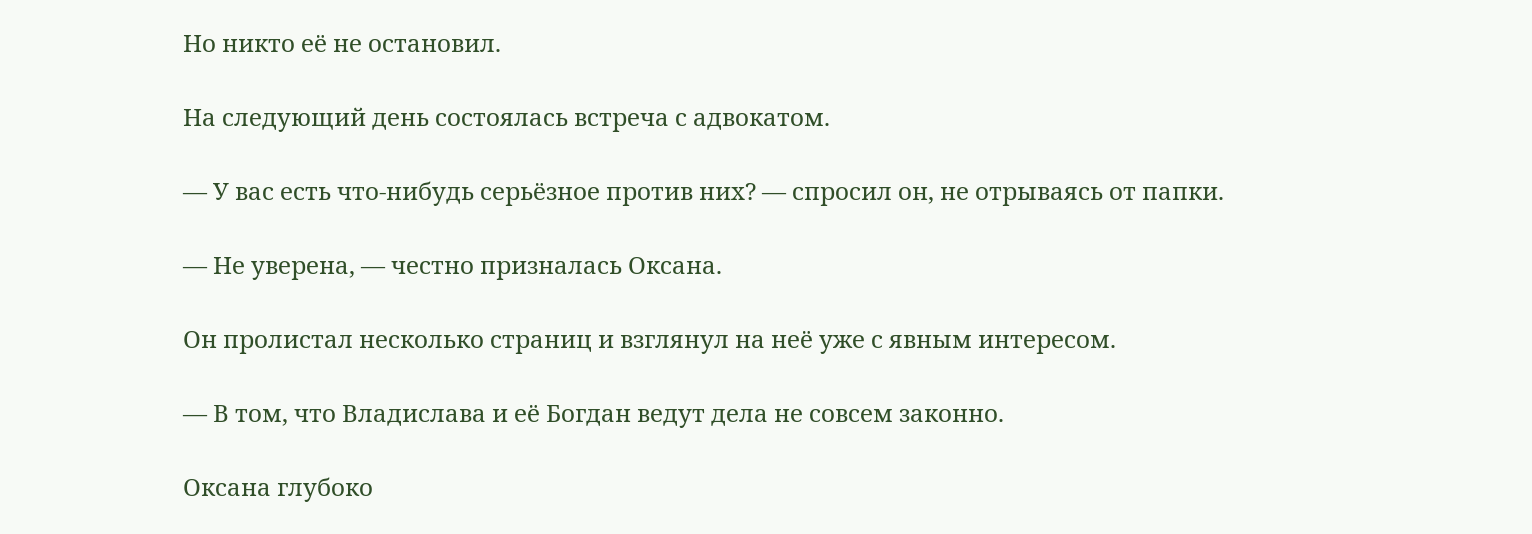Но никто её не остановил.

На следующий день состоялась встреча с адвокатом.

— У вас есть что-нибудь серьёзное против них? — спросил он, не отрываясь от папки.

— Не уверена, — честно призналась Оксана.

Он пролистал несколько страниц и взглянул на неё уже с явным интересом.

— В том, что Владислава и её Богдан ведут дела не совсем законно.

Оксана глубоко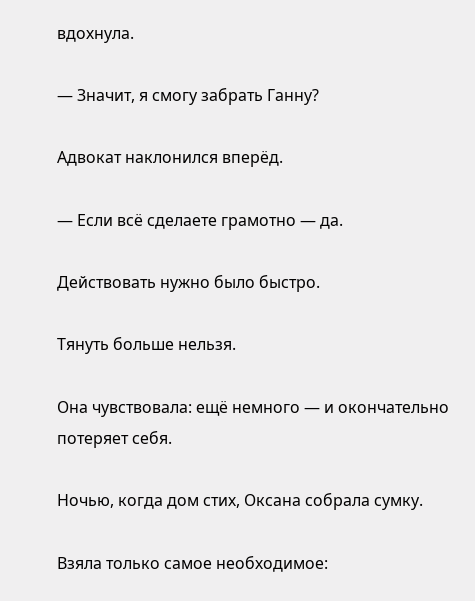вдохнула.

— Значит, я смогу забрать Ганну?

Адвокат наклонился вперёд.

— Если всё сделаете грамотно — да.

Действовать нужно было быстро.

Тянуть больше нельзя.

Она чувствовала: ещё немного — и окончательно потеряет себя.

Ночью, когда дом стих, Оксана собрала сумку.

Взяла только самое необходимое: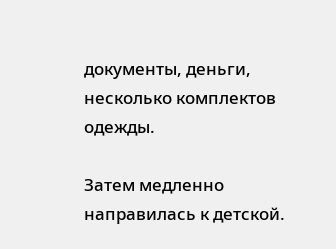документы, деньги, несколько комплектов одежды.

Затем медленно направилась к детской.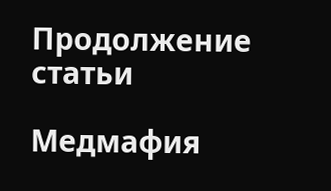Продолжение статьи

Медмафия